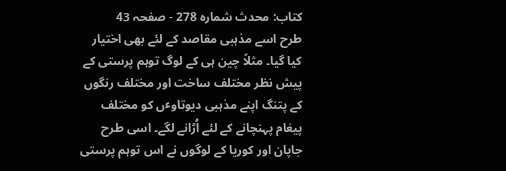کتاب: محدث شمارہ 278 - صفحہ 43
طرح اسے مذہبی مقاصد کے لئے بھی اختیار کیا گیا۔ مثلاً چین ہی کے لوگ توہم پرستی کے پیش نظر مختلف ساخت اور مختلف رنگوں کے پتنگ اپنے مذہبی دیوتاوٴں کو مختلف پیغام پہنچانے کے لئے اُڑانے لگے۔ اسی طرح جاپان اور کوریا کے لوگوں نے اس توہم پرستی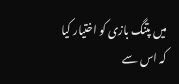میں پتنگ بازی کو اختیار کیا کہ اس سے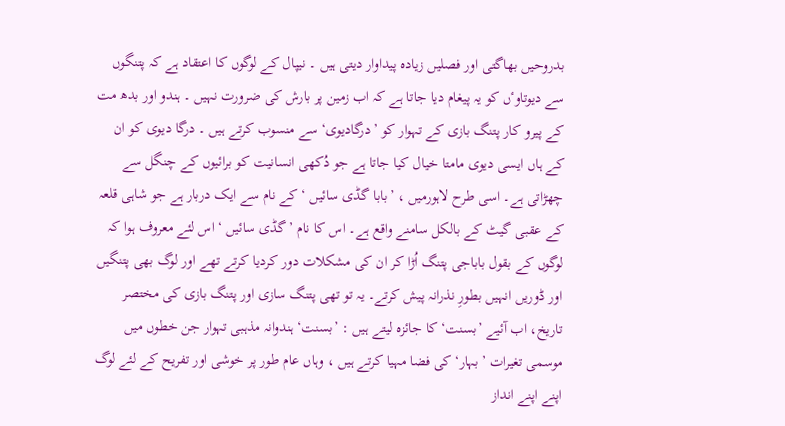بدروحیں بھاگتی اور فصلیں زیادہ پیداوار دیتی ہیں ۔ نیپال کے لوگوں کا اعتقاد ہے کہ پتنگوں سے دیوتاوٴں کو یہ پیغام دیا جاتا ہے کہ اب زمین پر بارش کی ضرورت نہیں ۔ ہندو اور بدھ مت کے پیرو کار پتنگ بازی کے تہوار کو ’درگادیوی‘ سے منسوب کرتے ہیں ۔ درگا دیوی کو ان کے ہاں ایسی دیوی مامتا خیال کیا جاتا ہے جو دُکھی انسانیت کو برائیوں کے چنگل سے چھڑاتی ہے۔ اسی طرح لاہورمیں ، ’بابا گڈی سائیں ‘ کے نام سے ایک دربار ہے جو شاہی قلعہ کے عقبی گیٹ کے بالکل سامنے واقع ہے۔ اس کا نام ’گڈی سائیں ‘ اس لئے معروف ہوا کہ لوگوں کے بقول باباجی پتنگ اُڑا کر ان کی مشکلات دور کردیا کرتے تھے اور لوگ بھی پتنگیں اور ڈوریں انہیں بطورِ نذرانہ پیش کرتے۔ یہ تو تھی پتنگ سازی اور پتنگ بازی کی مختصر تاریخ، اب آئیے ’بسنت‘ کا جائزہ لیتے ہیں : ’بسنت‘ ہندوانہ مذہبی تہوار جن خطوں میں موسمی تغیرات ’بہار‘ کی فضا مہیا کرتے ہیں ، وہاں عام طور پر خوشی اور تفریح کے لئے لوگ اپنے اپنے انداز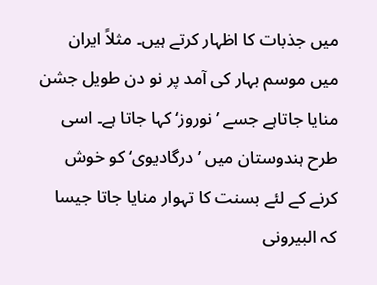میں جذبات کا اظہار کرتے ہیں۔ مثلاً ایران میں موسم بہار کی آمد پر نو دن طویل جشن منایا جاتاہے جسے ’نوروز‘ کہا جاتا ہے۔ اسی طرح ہندوستان میں ’درگادیوی‘ کو خوش کرنے کے لئے بسنت کا تہوار منایا جاتا جیسا کہ البیرونی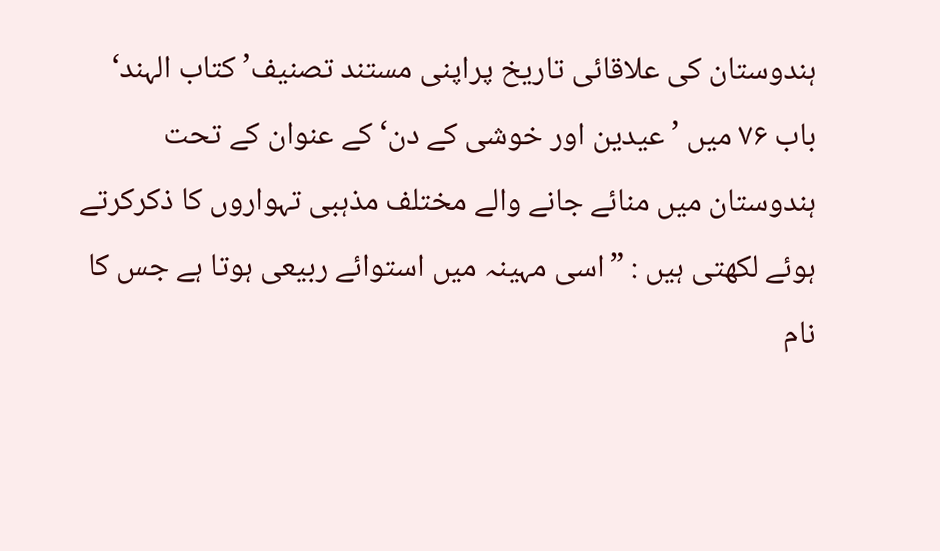ہندوستان کی علاقائی تاریخ پراپنی مستند تصنیف’کتاب الہند‘ باب ۷۶ میں ’عیدین اور خوشی کے دن‘ کے عنوان کے تحت ہندوستان میں منائے جانے والے مختلف مذہبی تہواروں کا ذکرکرتے ہوئے لکھتی ہیں : ”اسی مہینہ میں استوائے ربیعی ہوتا ہے جس کا نام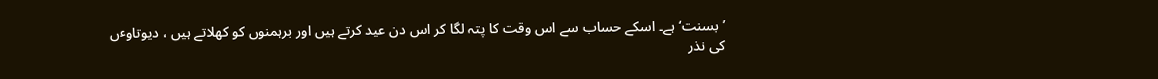’بسنت‘ ہے۔ اسکے حساب سے اس وقت کا پتہ لگا کر اس دن عید کرتے ہیں اور برہمنوں کو کھلاتے ہیں ، دیوتاوٴں کی نذر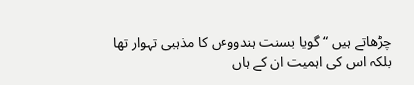چڑھاتے ہیں “ گویا بسنت ہندووٴں کا مذہبی تہوار تھا بلکہ اس کی اہمیت ان کے ہاں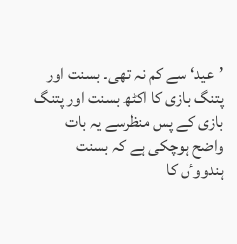’عید‘ سے کم نہ تھی۔ بسنت اور پتنگ بازی کا اکٹھ بسنت اور پتنگ بازی کے پس منظرسے یہ بات واضح ہوچکی ہے کہ بسنت ہندووٴں کا